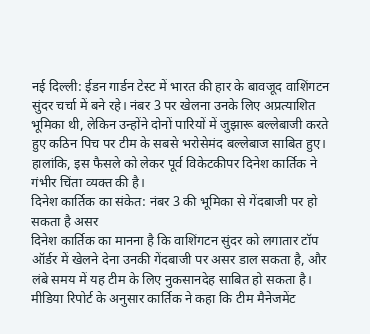नई दिल्ली: ईडन गार्डन टेस्ट में भारत की हार के बावजूद वाशिंगटन सुंदर चर्चा में बने रहे। नंबर 3 पर खेलना उनके लिए अप्रत्याशित भूमिका थी, लेकिन उन्होंने दोनों पारियों में जुझारू बल्लेबाजी करते हुए कठिन पिच पर टीम के सबसे भरोसेमंद बल्लेबाज साबित हुए। हालांकि, इस फैसले को लेकर पूर्व विकेटकीपर दिनेश कार्तिक ने गंभीर चिंता व्यक्त की है।
दिनेश कार्तिक का संकेत: नंबर 3 की भूमिका से गेंदबाजी पर हो सकता है असर
दिनेश कार्तिक का मानना है कि वाशिंगटन सुंदर को लगातार टॉप ऑर्डर में खेलने देना उनकी गेंदबाजी पर असर डाल सकता है, और लंबे समय में यह टीम के लिए नुकसानदेह साबित हो सकता है। मीडिया रिपोर्ट के अनुसार कार्तिक ने कहा कि टीम मैनेजमेंट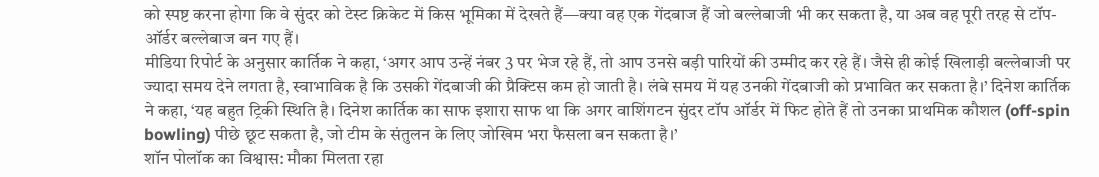को स्पष्ट करना होगा कि वे सुंदर को टेस्ट क्रिकेट में किस भूमिका में देखते हैं—क्या वह एक गेंदबाज हैं जो बल्लेबाजी भी कर सकता है, या अब वह पूरी तरह से टॉप-ऑर्डर बल्लेबाज बन गए हैं।
मीडिया रिपोर्ट के अनुसार कार्तिक ने कहा, ‘अगर आप उन्हें नंबर 3 पर भेज रहे हैं, तो आप उनसे बड़ी पारियों की उम्मीद कर रहे हैं। जैसे ही कोई खिलाड़ी बल्लेबाजी पर ज्यादा समय देने लगता है, स्वाभाविक है कि उसकी गेंदबाजी की प्रैक्टिस कम हो जाती है। लंबे समय में यह उनकी गेंदबाजी को प्रभावित कर सकता है।’ दिनेश कार्तिक ने कहा, ‘यह बहुत ट्रिकी स्थिति है। दिनेश कार्तिक का साफ इशारा साफ था कि अगर वाशिंगटन सुंदर टॉप ऑर्डर में फिट होते हैं तो उनका प्राथमिक कौशल (off-spin bowling) पीछे छूट सकता है, जो टीम के संतुलन के लिए जोखिम भरा फैसला बन सकता है।’
शॉन पोलॉक का विश्वास: मौका मिलता रहा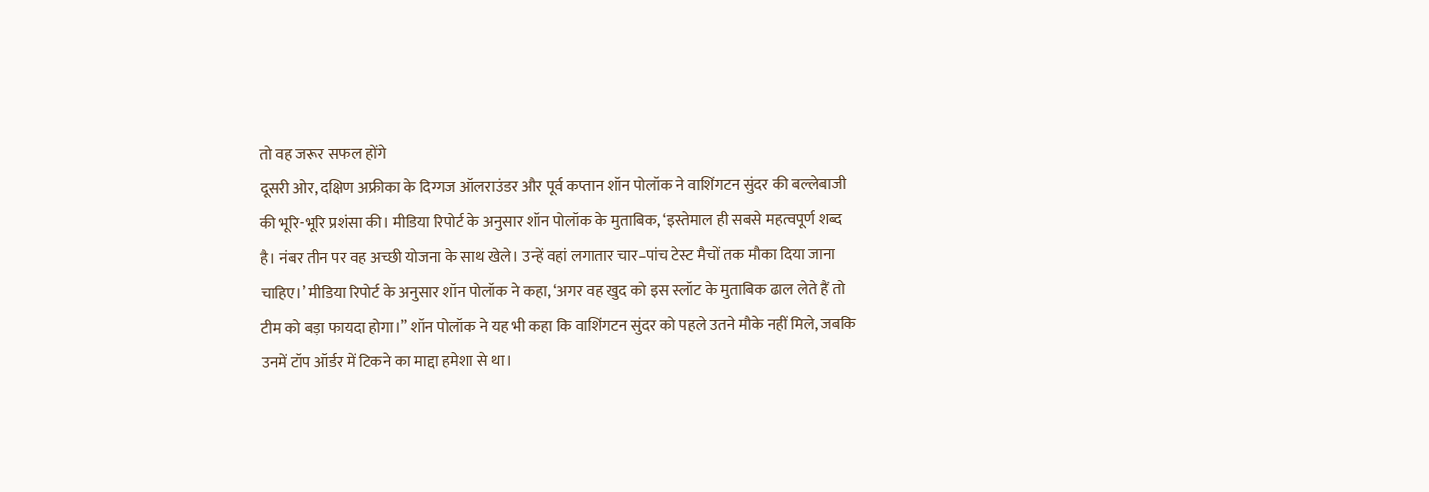तो वह जरूर सफल होंगे
दूसरी ओर, दक्षिण अफ्रीका के दिग्गज ऑलराउंडर और पूर्व कप्तान शॉन पोलॉक ने वाशिंगटन सुंदर की बल्लेबाजी की भूरि-भूरि प्रशंसा की। मीडिया रिपोर्ट के अनुसार शॉन पोलॉक के मुताबिक, ‘इस्तेमाल ही सबसे महत्वपूर्ण शब्द है। नंबर तीन पर वह अच्छी योजना के साथ खेले। उन्हें वहां लगातार चार–पांच टेस्ट मैचों तक मौका दिया जाना चाहिए।’ मीडिया रिपोर्ट के अनुसार शॉन पोलॉक ने कहा, ‘अगर वह खुद को इस स्लॉट के मुताबिक ढाल लेते हैं तो टीम को बड़ा फायदा होगा।” शॉन पोलॉक ने यह भी कहा कि वाशिंगटन सुंदर को पहले उतने मौके नहीं मिले, जबकि उनमें टॉप ऑर्डर में टिकने का माद्दा हमेशा से था।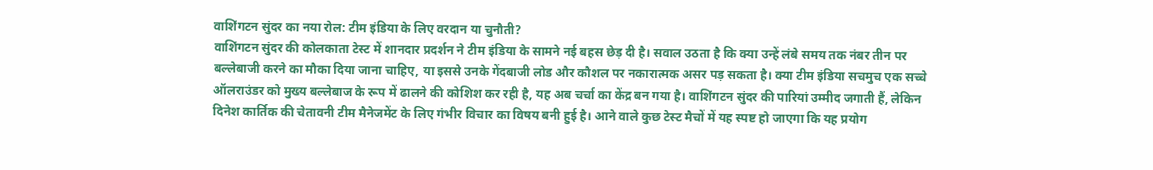वाशिंगटन सुंदर का नया रोल: टीम इंडिया के लिए वरदान या चुनौती?
वाशिंगटन सुंदर की कोलकाता टेस्ट में शानदार प्रदर्शन ने टीम इंडिया के सामने नई बहस छेड़ दी है। सवाल उठता है कि क्या उन्हें लंबे समय तक नंबर तीन पर बल्लेबाजी करने का मौका दिया जाना चाहिए, या इससे उनके गेंदबाजी लोड और कौशल पर नकारात्मक असर पड़ सकता है। क्या टीम इंडिया सचमुच एक सच्चे ऑलराउंडर को मुख्य बल्लेबाज के रूप में ढालने की कोशिश कर रही है, यह अब चर्चा का केंद्र बन गया है। वाशिंगटन सुंदर की पारियां उम्मीद जगाती हैं, लेकिन दिनेश कार्तिक की चेतावनी टीम मैनेजमेंट के लिए गंभीर विचार का विषय बनी हुई है। आने वाले कुछ टेस्ट मैचों में यह स्पष्ट हो जाएगा कि यह प्रयोग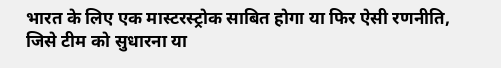भारत के लिए एक मास्टरस्ट्रोक साबित होगा या फिर ऐसी रणनीति, जिसे टीम को सुधारना या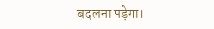बदलना पड़ेगा।